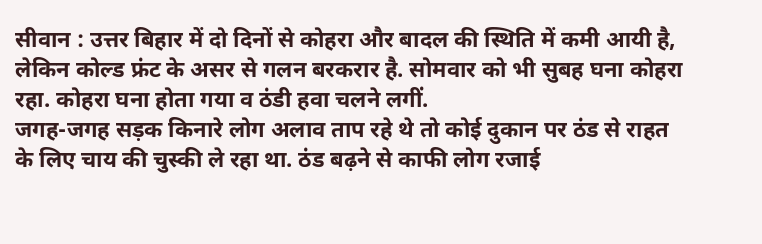सीवान : उत्तर बिहार में दो दिनों से कोहरा और बादल की स्थिति में कमी आयी है, लेकिन कोल्ड फ्रंट के असर से गलन बरकरार है. सोमवार को भी सुबह घना कोहरा रहा. कोहरा घना होता गया व ठंडी हवा चलने लगीं.
जगह-जगह सड़क किनारे लोग अलाव ताप रहे थे तो कोई दुकान पर ठंड से राहत के लिए चाय की चुस्की ले रहा था. ठंड बढ़ने से काफी लोग रजाई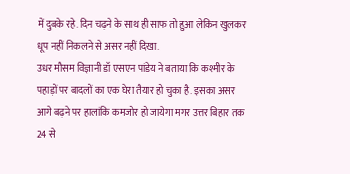में दुबके रहे. दिन चढ़ने के साथ ही साफ तो हुआ लेकिन खुलकर धूप नहीं निकलने से असर नहीं दिखा.
उधर मौसम विज्ञानी डॉ एसएन पांडेय ने बताया कि कश्मीर के पहाड़ों पर बादलों का एक घेरा तैयार हो चुका है. इसका असर आगे बढ़ने पर हालांकि कमजोर हो जायेगा मगर उत्तर बिहार तक 24 से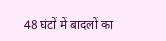48 घंटों में बादलों का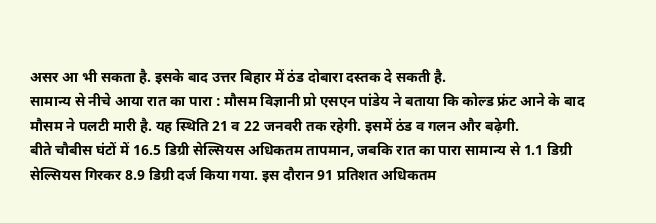असर आ भी सकता है. इसके बाद उत्तर बिहार में ठंड दोबारा दस्तक दे सकती है.
सामान्य से नीचे आया रात का पारा : मौसम विज्ञानी प्रो एसएन पांडेय ने बताया कि कोल्ड फ्रंट आने के बाद मौसम ने पलटी मारी है. यह स्थिति 21 व 22 जनवरी तक रहेगी. इसमें ठंड व गलन और बढ़ेगी.
बीते चौबीस घंटों में 16.5 डिग्री सेल्सियस अधिकतम तापमान, जबकि रात का पारा सामान्य से 1.1 डिग्री सेल्सियस गिरकर 8.9 डिग्री दर्ज किया गया. इस दौरान 91 प्रतिशत अधिकतम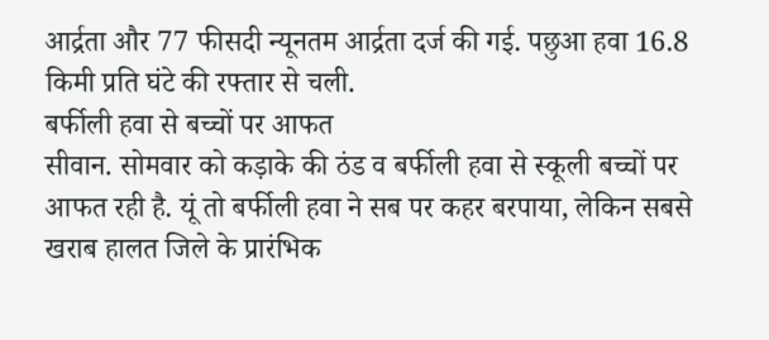आर्द्रता और 77 फीसदी न्यूनतम आर्द्रता दर्ज की गई. पछुआ हवा 16.8 किमी प्रति घंटे की रफ्तार से चली.
बर्फीली हवा से बच्चों पर आफत
सीवान. सोमवार को कड़ाके की ठंड व बर्फीली हवा से स्कूली बच्चों पर आफत रही है. यूं तो बर्फीली हवा ने सब पर कहर बरपाया, लेकिन सबसे खराब हालत जिले के प्रारंभिक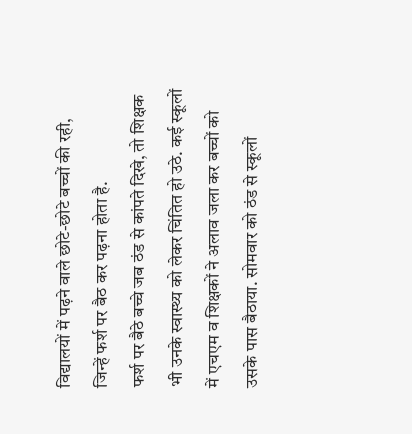विद्यालयों में पढ़ने वाले छोटे-छोटे बच्चों की रही, जिन्हें फर्श पर बैठ कर पढ़ना होता है.
फर्श पर बैठे बच्चे जब ठंड से कांपते दिखे, तो शिक्षक भी उनके स्वास्थ्य को लेकर चिंतित हो उठे. कई स्कूलों में एचएम व शिक्षकों ने अलाव जला कर बच्चों को उसके पास बैठाया. सोमवार को ठंड से स्कूलों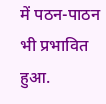में पठन-पाठन भी प्रभावित हुआ.